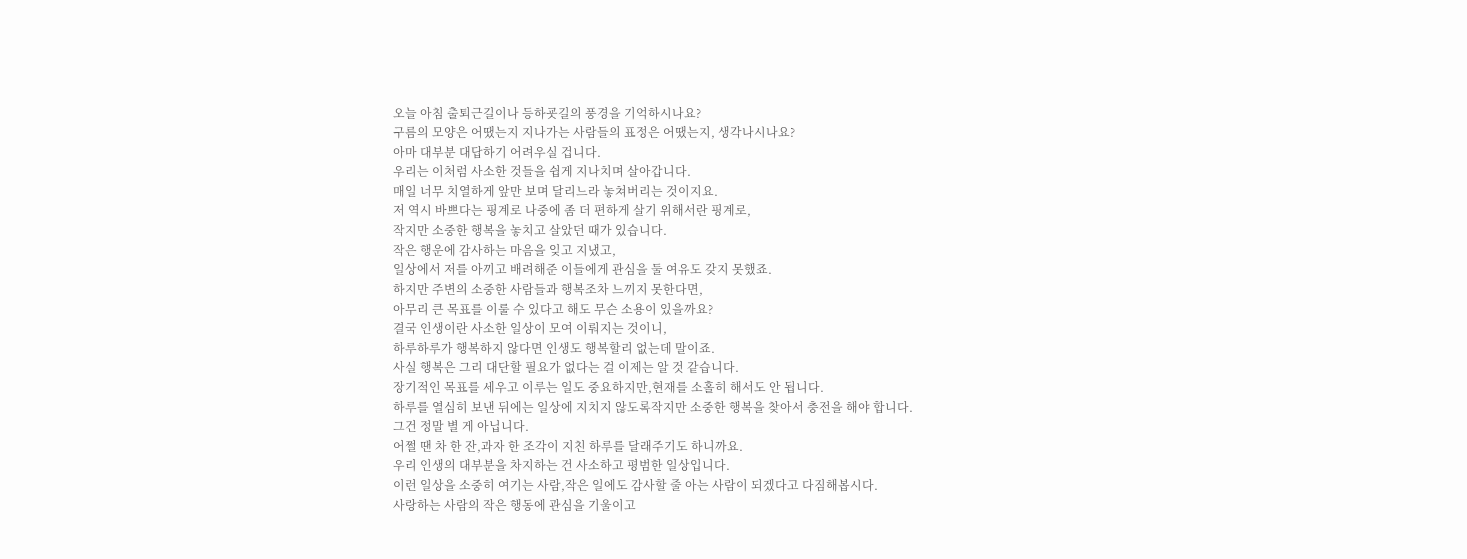오늘 아침 출퇴근길이나 등하굣길의 풍경을 기억하시나요?
구름의 모양은 어땠는지 지나가는 사람들의 표정은 어땠는지, 생각나시나요?
아마 대부분 대답하기 어려우실 겁니다.
우리는 이처럼 사소한 것들을 쉽게 지나치며 살아갑니다.
매일 너무 치열하게 앞만 보며 달리느라 놓쳐버리는 것이지요.
저 역시 바쁘다는 핑계로 나중에 좀 더 편하게 살기 위해서란 핑계로,
작지만 소중한 행복을 놓치고 살았던 때가 있습니다.
작은 행운에 감사하는 마음을 잊고 지냈고,
일상에서 저를 아끼고 배려해준 이들에게 관심을 둘 여유도 갖지 못했죠.
하지만 주변의 소중한 사람들과 행복조차 느끼지 못한다면,
아무리 큰 목표를 이룰 수 있다고 해도 무슨 소용이 있을까요?
결국 인생이란 사소한 일상이 모여 이뤄지는 것이니,
하루하루가 행복하지 않다면 인생도 행복할리 없는데 말이죠.
사실 행복은 그리 대단할 필요가 없다는 걸 이제는 알 것 같습니다.
장기적인 목표를 세우고 이루는 일도 중요하지만,현재를 소홀히 해서도 안 됩니다.
하루를 열심히 보낸 뒤에는 일상에 지치지 않도록작지만 소중한 행복을 찾아서 충전을 해야 합니다.
그건 정말 별 게 아닙니다.
어쩔 땐 차 한 잔,과자 한 조각이 지친 하루를 달래주기도 하니까요.
우리 인생의 대부분을 차지하는 건 사소하고 평범한 일상입니다.
이런 일상을 소중히 여기는 사람,작은 일에도 감사할 줄 아는 사람이 되겠다고 다짐해봅시다.
사랑하는 사람의 작은 행동에 관심을 기울이고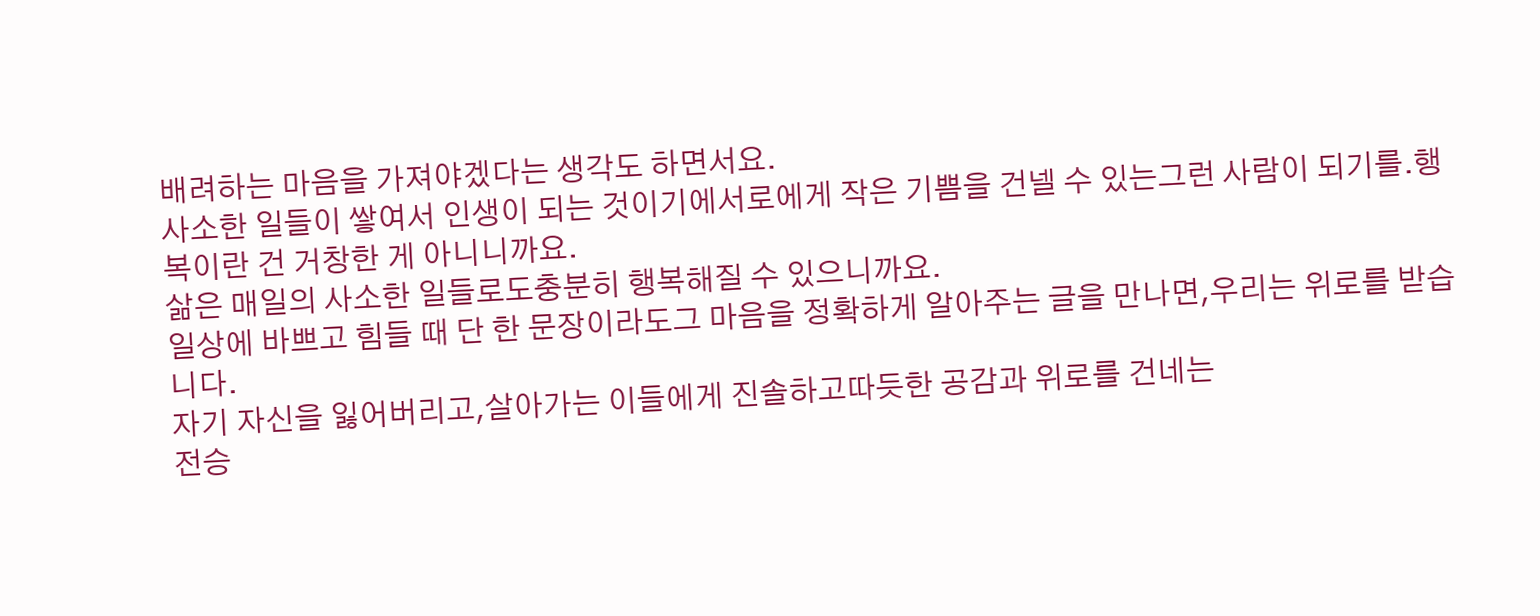배려하는 마음을 가져야겠다는 생각도 하면서요.
사소한 일들이 쌓여서 인생이 되는 것이기에서로에게 작은 기쁨을 건넬 수 있는그런 사람이 되기를.행복이란 건 거창한 게 아니니까요.
삶은 매일의 사소한 일들로도충분히 행복해질 수 있으니까요.
일상에 바쁘고 힘들 때 단 한 문장이라도그 마음을 정확하게 알아주는 글을 만나면,우리는 위로를 받습니다.
자기 자신을 잃어버리고,살아가는 이들에게 진솔하고따듯한 공감과 위로를 건네는
전승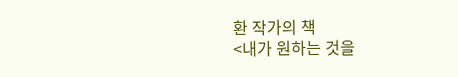환 작가의 책
<내가 원하는 것을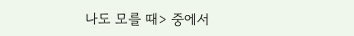나도 모를 때> 중에서